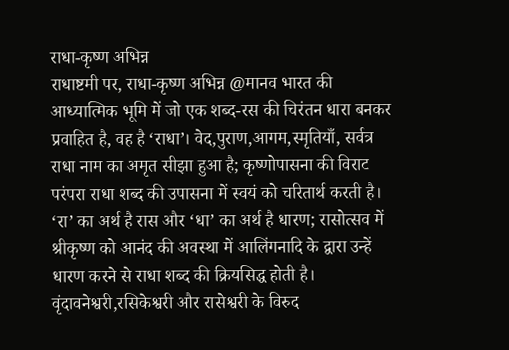राधा-कृष्ण अभिन्न
राधाष्टमी पर, राधा-कृष्ण अभिन्न @मानव भारत की आध्यात्मिक भूमि में जो एक शब्द-रस की चिरंतन धारा बनकर प्रवाहित है, वह है ‘राधा’। वेद,पुराण,आगम,स्मृतियाँ, सर्वत्र राधा नाम का अमृत सीझा हुआ है; कृष्णोपासना की विराट परंपरा राधा शब्द की उपासना में स्वयं को चरितार्थ करती है। ‘रा’ का अर्थ है रास और ‘धा’ का अर्थ है धारण; रासोत्सव में श्रीकृष्ण को आनंद की अवस्था में आलिंगनादि के द्वारा उन्हें धारण करने से राधा शब्द की क्रियसिद्ध होती है। वृंदावनेश्वरी,रसिकेश्वरी और रासेश्वरी के विरुद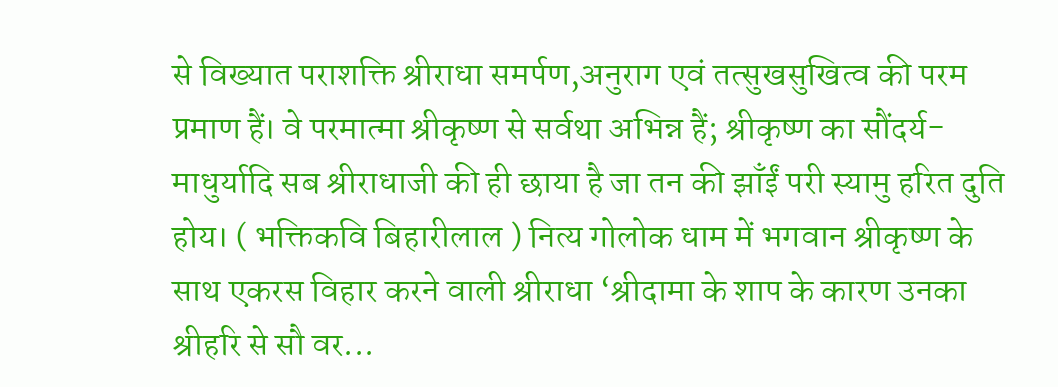से विख्यात पराशक्ति श्रीराधा समर्पण,अनुराग एवं तत्सुखसुखित्व की परम प्रमाण हैं। वे परमात्मा श्रीकृष्ण से सर्वथा अभिन्न हैं; श्रीकृष्ण का सौंदर्य-माधुर्यादि सब श्रीराधाजी की ही छाया है जा तन की झाँईं परी स्यामु हरित दुति होय। ( भक्तिकवि बिहारीलाल ) नित्य गोलोक धाम में भगवान श्रीकृष्ण के साथ एकरस विहार करने वाली श्रीराधा ‘श्रीदामा के शाप के कारण उनका श्रीहरि से सौ वर...